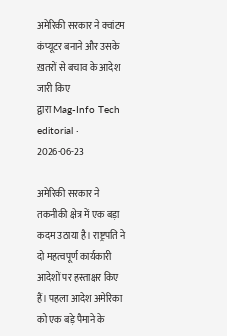अमेरिकी सरकार ने क्वांटम कंप्यूटर बनाने और उसके ख़तरों से बचाव के आदेश जारी किए
द्वारा Mag-Info Tech editorial · 2026-06-23

अमेरिकी सरकार ने तकनीकी क्षेत्र में एक बड़ा कदम उठाया है। राष्ट्रपति ने दो महत्वपूर्ण कार्यकारी आदेशों पर हस्ताक्षर किए हैं। पहला आदेश अमेरिका को एक बड़े पैमाने के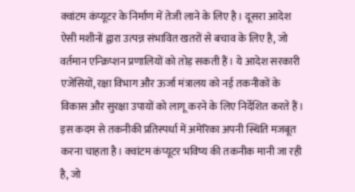क्वांटम कंप्यूटर के निर्माण में तेजी लाने के लिए है। दूसरा आदेश ऐसी मशीनों द्वारा उत्पन्न संभावित खतरों से बचाव के लिए है, जो वर्तमान एन्क्रिप्शन प्रणालियों को तोड़ सकती हैं। ये आदेश सरकारी एजेंसियों, रक्षा विभाग और ऊर्जा मंत्रालय को नई तकनीकों के विकास और सुरक्षा उपायों को लागू करने के लिए निर्देशित करते हैं।
इस कदम से तकनीकी प्रतिस्पर्धा में अमेरिका अपनी स्थिति मजबूत करना चाहता है। क्वांटम कंप्यूटर भविष्य की तकनीक मानी जा रही है, जो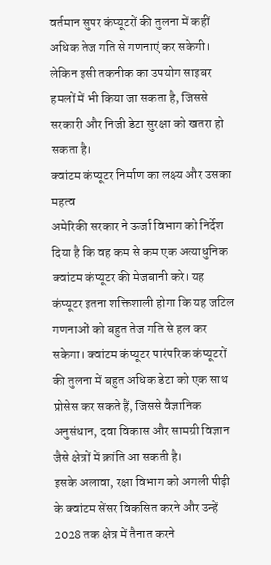वर्तमान सुपर कंप्यूटरों की तुलना में कहीं अधिक तेज गति से गणनाएं कर सकेगी। लेकिन इसी तकनीक का उपयोग साइबर हमलों में भी किया जा सकता है, जिससे सरकारी और निजी डेटा सुरक्षा को खतरा हो सकता है।
क्वांटम कंप्यूटर निर्माण का लक्ष्य और उसका महत्व
अमेरिकी सरकार ने ऊर्जा विभाग को निर्देश दिया है कि वह कम से कम एक अत्याधुनिक क्वांटम कंप्यूटर की मेजबानी करे। यह कंप्यूटर इतना शक्तिशाली होगा कि यह जटिल गणनाओं को बहुत तेज गति से हल कर सकेगा। क्वांटम कंप्यूटर पारंपरिक कंप्यूटरों की तुलना में बहुत अधिक डेटा को एक साथ प्रोसेस कर सकते हैं, जिससे वैज्ञानिक अनुसंधान, दवा विकास और सामग्री विज्ञान जैसे क्षेत्रों में क्रांति आ सकती है।
इसके अलावा, रक्षा विभाग को अगली पीढ़ी के क्वांटम सेंसर विकसित करने और उन्हें 2028 तक क्षेत्र में तैनात करने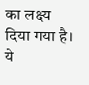का लक्ष्य दिया गया है। ये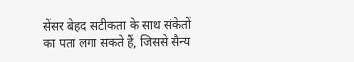सेंसर बेहद सटीकता के साथ संकेतों का पता लगा सकते हैं, जिससे सैन्य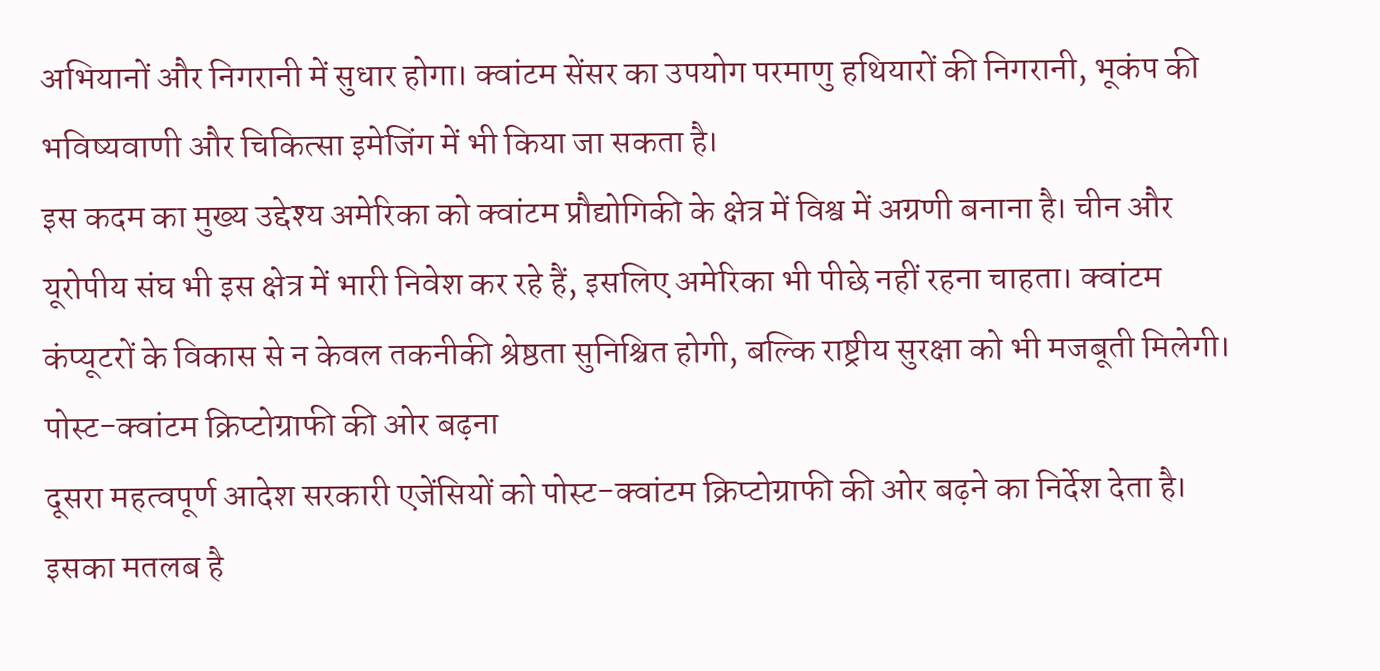अभियानों और निगरानी में सुधार होगा। क्वांटम सेंसर का उपयोग परमाणु हथियारों की निगरानी, भूकंप की भविष्यवाणी और चिकित्सा इमेजिंग में भी किया जा सकता है।
इस कदम का मुख्य उद्देश्य अमेरिका को क्वांटम प्रौद्योगिकी के क्षेत्र में विश्व में अग्रणी बनाना है। चीन और यूरोपीय संघ भी इस क्षेत्र में भारी निवेश कर रहे हैं, इसलिए अमेरिका भी पीछे नहीं रहना चाहता। क्वांटम कंप्यूटरों के विकास से न केवल तकनीकी श्रेष्ठता सुनिश्चित होगी, बल्कि राष्ट्रीय सुरक्षा को भी मजबूती मिलेगी।
पोस्ट-क्वांटम क्रिप्टोग्राफी की ओर बढ़ना
दूसरा महत्वपूर्ण आदेश सरकारी एजेंसियों को पोस्ट-क्वांटम क्रिप्टोग्राफी की ओर बढ़ने का निर्देश देता है। इसका मतलब है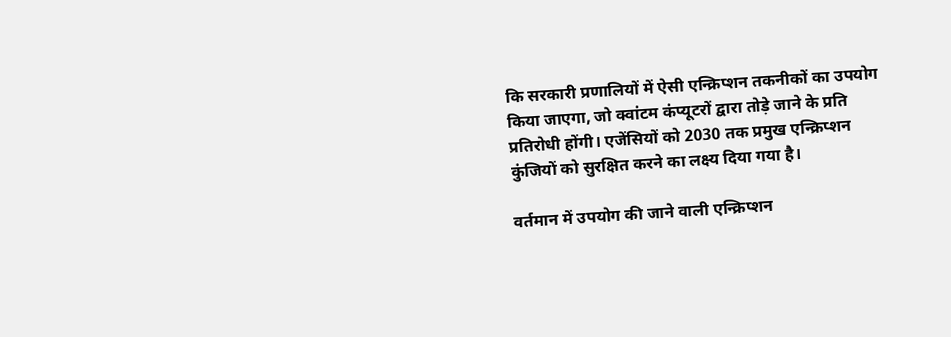कि सरकारी प्रणालियों में ऐसी एन्क्रिप्शन तकनीकों का उपयोग किया जाएगा, जो क्वांटम कंप्यूटरों द्वारा तोड़े जाने के प्रति प्रतिरोधी होंगी। एजेंसियों को 2030 तक प्रमुख एन्क्रिप्शन कुंजियों को सुरक्षित करने का लक्ष्य दिया गया है।

वर्तमान में उपयोग की जाने वाली एन्क्रिप्शन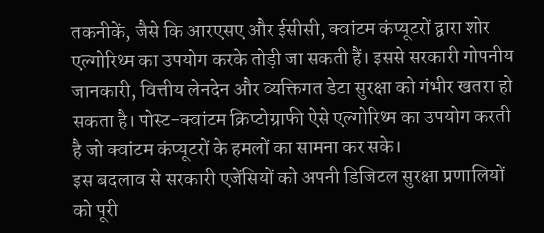तकनीकें, जैसे कि आरएसए और ईसीसी, क्वांटम कंप्यूटरों द्वारा शोर एल्गोरिथ्म का उपयोग करके तोड़ी जा सकती हैं। इससे सरकारी गोपनीय जानकारी, वित्तीय लेनदेन और व्यक्तिगत डेटा सुरक्षा को गंभीर खतरा हो सकता है। पोस्ट-क्वांटम क्रिप्टोग्राफी ऐसे एल्गोरिथ्म का उपयोग करती है जो क्वांटम कंप्यूटरों के हमलों का सामना कर सके।
इस बदलाव से सरकारी एजेंसियों को अपनी डिजिटल सुरक्षा प्रणालियों को पूरी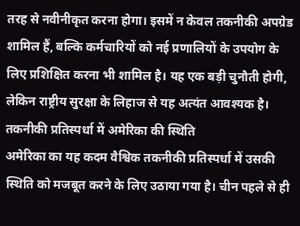तरह से नवीनीकृत करना होगा। इसमें न केवल तकनीकी अपग्रेड शामिल हैं, बल्कि कर्मचारियों को नई प्रणालियों के उपयोग के लिए प्रशिक्षित करना भी शामिल है। यह एक बड़ी चुनौती होगी, लेकिन राष्ट्रीय सुरक्षा के लिहाज से यह अत्यंत आवश्यक है।
तकनीकी प्रतिस्पर्धा में अमेरिका की स्थिति
अमेरिका का यह कदम वैश्विक तकनीकी प्रतिस्पर्धा में उसकी स्थिति को मजबूत करने के लिए उठाया गया है। चीन पहले से ही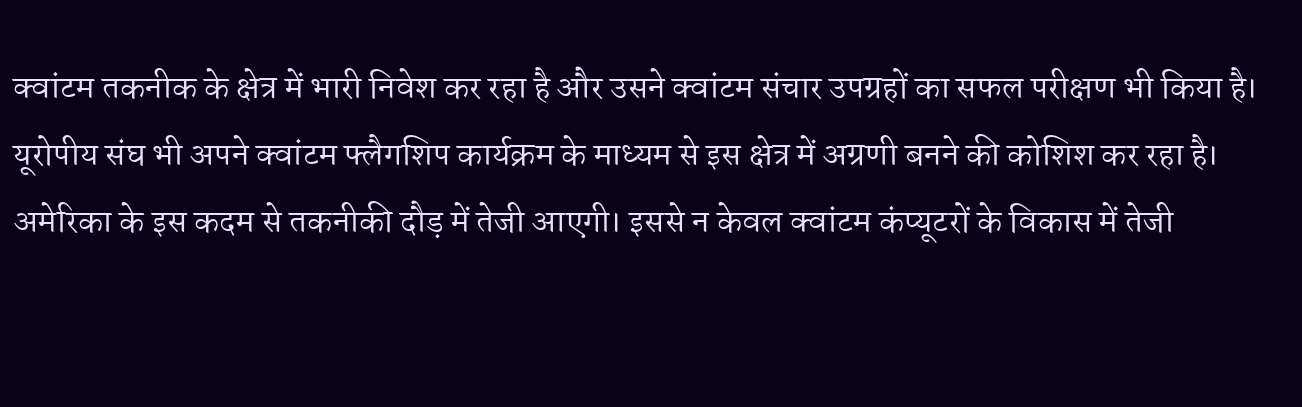क्वांटम तकनीक के क्षेत्र में भारी निवेश कर रहा है और उसने क्वांटम संचार उपग्रहों का सफल परीक्षण भी किया है। यूरोपीय संघ भी अपने क्वांटम फ्लैगशिप कार्यक्रम के माध्यम से इस क्षेत्र में अग्रणी बनने की कोशिश कर रहा है।
अमेरिका के इस कदम से तकनीकी दौड़ में तेजी आएगी। इससे न केवल क्वांटम कंप्यूटरों के विकास में तेजी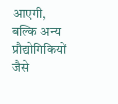आएगी, बल्कि अन्य प्रौद्योगिकियों जैसे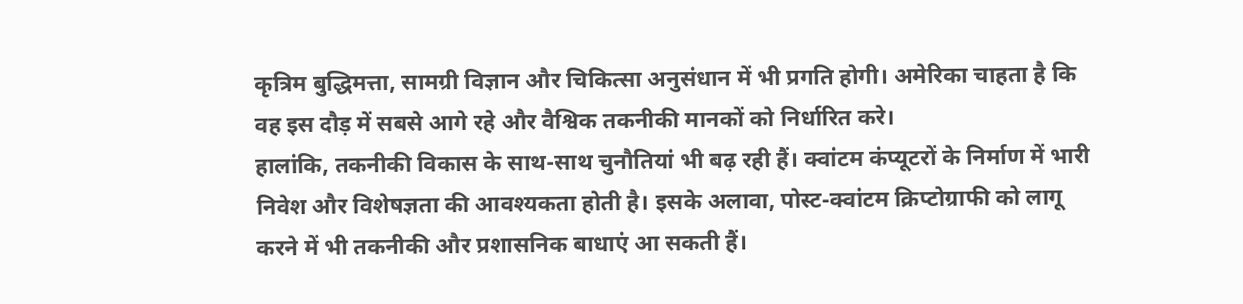कृत्रिम बुद्धिमत्ता, सामग्री विज्ञान और चिकित्सा अनुसंधान में भी प्रगति होगी। अमेरिका चाहता है कि वह इस दौड़ में सबसे आगे रहे और वैश्विक तकनीकी मानकों को निर्धारित करे।
हालांकि, तकनीकी विकास के साथ-साथ चुनौतियां भी बढ़ रही हैं। क्वांटम कंप्यूटरों के निर्माण में भारी निवेश और विशेषज्ञता की आवश्यकता होती है। इसके अलावा, पोस्ट-क्वांटम क्रिप्टोग्राफी को लागू करने में भी तकनीकी और प्रशासनिक बाधाएं आ सकती हैं।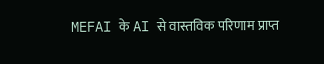MEFAI के AI से वास्तविक परिणाम प्राप्त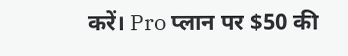करें। Pro प्लान पर $50 की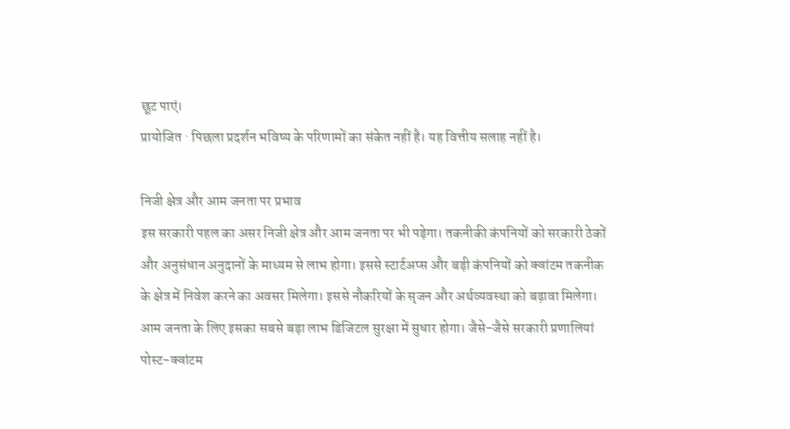छूट पाएं।
प्रायोजित · पिछला प्रदर्शन भविष्य के परिणामों का संकेत नहीं है। यह वित्तीय सलाह नहीं है।

निजी क्षेत्र और आम जनता पर प्रभाव
इस सरकारी पहल का असर निजी क्षेत्र और आम जनता पर भी पड़ेगा। तकनीकी कंपनियों को सरकारी ठेकों और अनुसंधान अनुदानों के माध्यम से लाभ होगा। इससे स्टार्टअप्स और बड़ी कंपनियों को क्वांटम तकनीक के क्षेत्र में निवेश करने का अवसर मिलेगा। इससे नौकरियों के सृजन और अर्थव्यवस्था को बढ़ावा मिलेगा।
आम जनता के लिए इसका सबसे बड़ा लाभ डिजिटल सुरक्षा में सुधार होगा। जैसे-जैसे सरकारी प्रणालियां पोस्ट-क्वांटम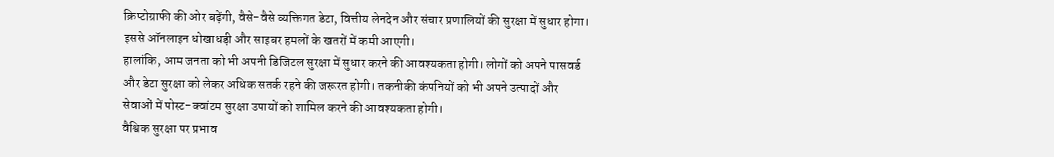क्रिप्टोग्राफी की ओर बढ़ेंगी, वैसे-वैसे व्यक्तिगत डेटा, वित्तीय लेनदेन और संचार प्रणालियों की सुरक्षा में सुधार होगा। इससे ऑनलाइन धोखाधड़ी और साइबर हमलों के खतरों में कमी आएगी।
हालांकि, आम जनता को भी अपनी डिजिटल सुरक्षा में सुधार करने की आवश्यकता होगी। लोगों को अपने पासवर्ड और डेटा सुरक्षा को लेकर अधिक सतर्क रहने की जरूरत होगी। तकनीकी कंपनियों को भी अपने उत्पादों और सेवाओं में पोस्ट-क्वांटम सुरक्षा उपायों को शामिल करने की आवश्यकता होगी।
वैश्विक सुरक्षा पर प्रभाव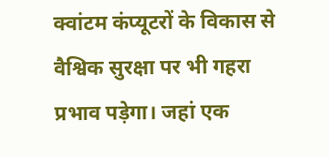क्वांटम कंप्यूटरों के विकास से वैश्विक सुरक्षा पर भी गहरा प्रभाव पड़ेगा। जहां एक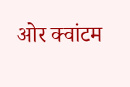ओर क्वांटम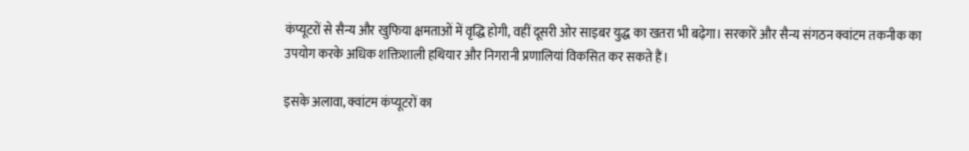कंप्यूटरों से सैन्य और खुफिया क्षमताओं में वृद्धि होगी, वहीं दूसरी ओर साइबर युद्ध का खतरा भी बढ़ेगा। सरकारें और सैन्य संगठन क्वांटम तकनीक का उपयोग करके अधिक शक्तिशाली हथियार और निगरानी प्रणालियां विकसित कर सकते हैं।

इसके अलावा, क्वांटम कंप्यूटरों का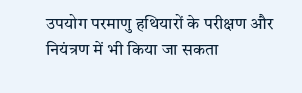उपयोग परमाणु हथियारों के परीक्षण और नियंत्रण में भी किया जा सकता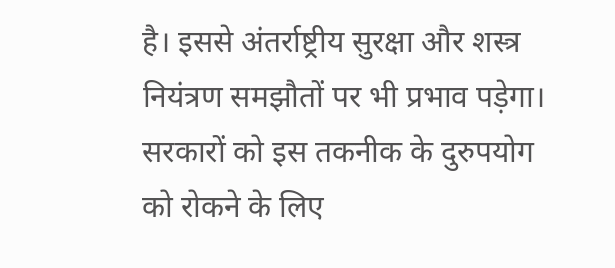है। इससे अंतर्राष्ट्रीय सुरक्षा और शस्त्र नियंत्रण समझौतों पर भी प्रभाव पड़ेगा। सरकारों को इस तकनीक के दुरुपयोग को रोकने के लिए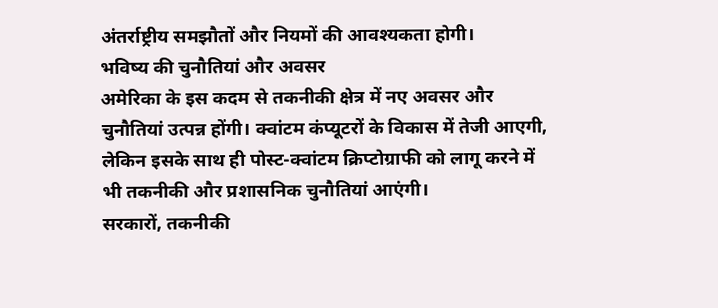अंतर्राष्ट्रीय समझौतों और नियमों की आवश्यकता होगी।
भविष्य की चुनौतियां और अवसर
अमेरिका के इस कदम से तकनीकी क्षेत्र में नए अवसर और चुनौतियां उत्पन्न होंगी। क्वांटम कंप्यूटरों के विकास में तेजी आएगी, लेकिन इसके साथ ही पोस्ट-क्वांटम क्रिप्टोग्राफी को लागू करने में भी तकनीकी और प्रशासनिक चुनौतियां आएंगी।
सरकारों, तकनीकी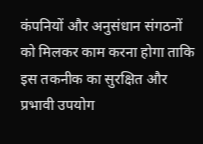कंपनियों और अनुसंधान संगठनों को मिलकर काम करना होगा ताकि इस तकनीक का सुरक्षित और प्रभावी उपयोग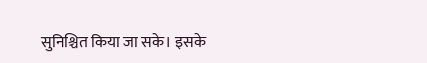सुनिश्चित किया जा सके। इसके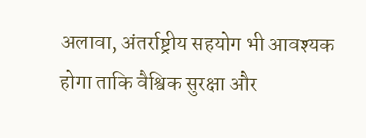अलावा, अंतर्राष्ट्रीय सहयोग भी आवश्यक होगा ताकि वैश्विक सुरक्षा और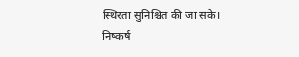स्थिरता सुनिश्चित की जा सके।
निष्कर्ष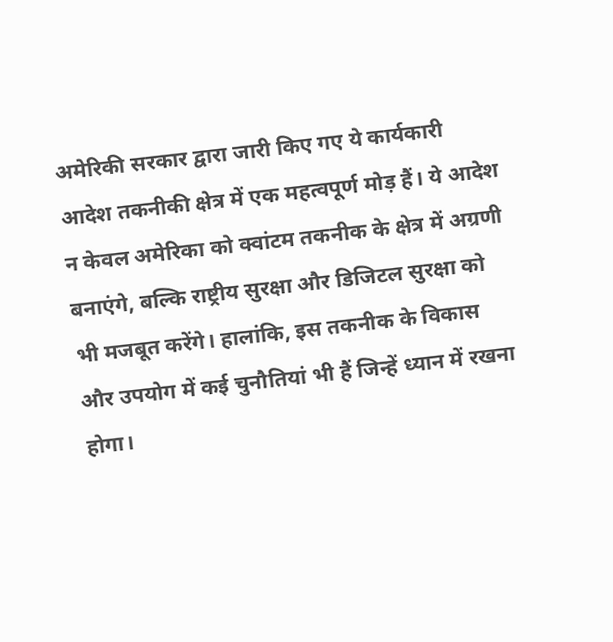अमेरिकी सरकार द्वारा जारी किए गए ये कार्यकारी आदेश तकनीकी क्षेत्र में एक महत्वपूर्ण मोड़ हैं। ये आदेश न केवल अमेरिका को क्वांटम तकनीक के क्षेत्र में अग्रणी बनाएंगे, बल्कि राष्ट्रीय सुरक्षा और डिजिटल सुरक्षा को भी मजबूत करेंगे। हालांकि, इस तकनीक के विकास और उपयोग में कई चुनौतियां भी हैं जिन्हें ध्यान में रखना होगा।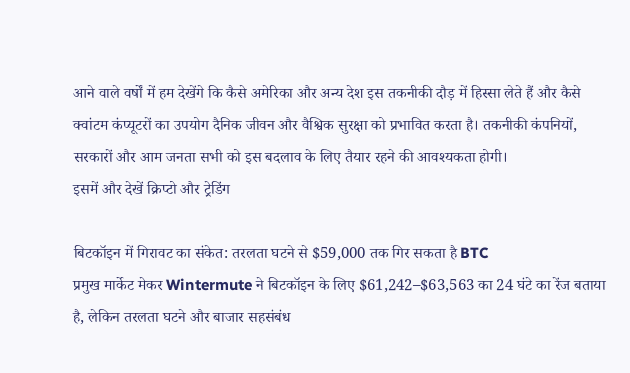आने वाले वर्षों में हम देखेंगे कि कैसे अमेरिका और अन्य देश इस तकनीकी दौड़ में हिस्सा लेते हैं और कैसे क्वांटम कंप्यूटरों का उपयोग दैनिक जीवन और वैश्विक सुरक्षा को प्रभावित करता है। तकनीकी कंपनियों, सरकारों और आम जनता सभी को इस बदलाव के लिए तैयार रहने की आवश्यकता होगी।
इसमें और देखें क्रिप्टो और ट्रेडिंग

बिटकॉइन में गिरावट का संकेत: तरलता घटने से $59,000 तक गिर सकता है BTC
प्रमुख मार्केट मेकर Wintermute ने बिटकॉइन के लिए $61,242–$63,563 का 24 घंटे का रेंज बताया है, लेकिन तरलता घटने और बाजार सहसंबंध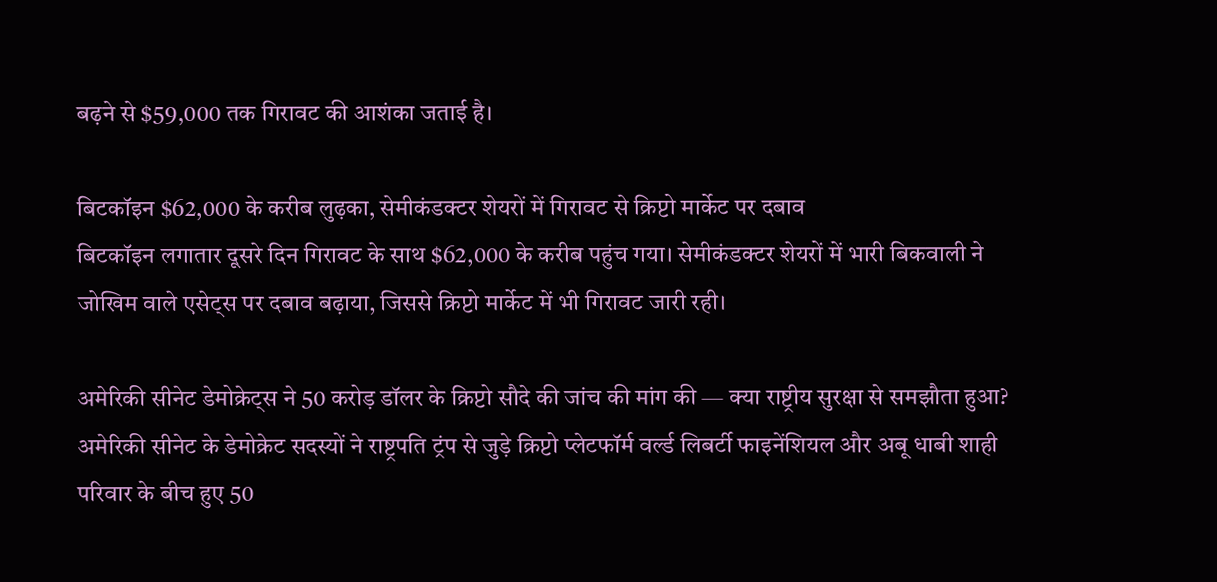बढ़ने से $59,000 तक गिरावट की आशंका जताई है।

बिटकॉइन $62,000 के करीब लुढ़का, सेमीकंडक्टर शेयरों में गिरावट से क्रिप्टो मार्केट पर दबाव
बिटकॉइन लगातार दूसरे दिन गिरावट के साथ $62,000 के करीब पहुंच गया। सेमीकंडक्टर शेयरों में भारी बिकवाली ने जोखिम वाले एसेट्स पर दबाव बढ़ाया, जिससे क्रिप्टो मार्केट में भी गिरावट जारी रही।

अमेरिकी सीनेट डेमोक्रेट्स ने 50 करोड़ डॉलर के क्रिप्टो सौदे की जांच की मांग की — क्या राष्ट्रीय सुरक्षा से समझौता हुआ?
अमेरिकी सीनेट के डेमोक्रेट सदस्यों ने राष्ट्रपति ट्रंप से जुड़े क्रिप्टो प्लेटफॉर्म वर्ल्ड लिबर्टी फाइनेंशियल और अबू धाबी शाही परिवार के बीच हुए 50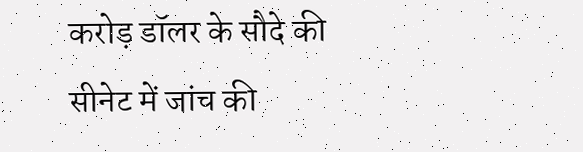करोड़ डॉलर के सौदे की सीनेट में जांच की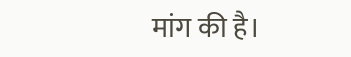मांग की है।